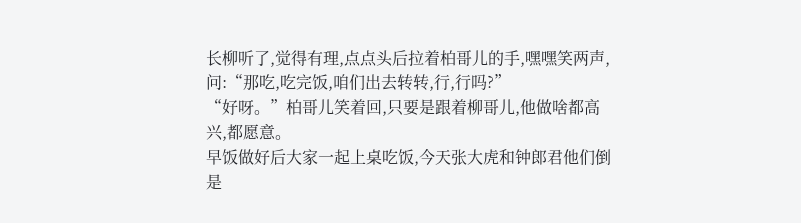长柳听了,觉得有理,点点头后拉着柏哥儿的手,嘿嘿笑两声,问:“那吃,吃完饭,咱们出去转转,行,行吗?”
“好呀。”柏哥儿笑着回,只要是跟着柳哥儿,他做啥都高兴,都愿意。
早饭做好后大家一起上桌吃饭,今天张大虎和钟郎君他们倒是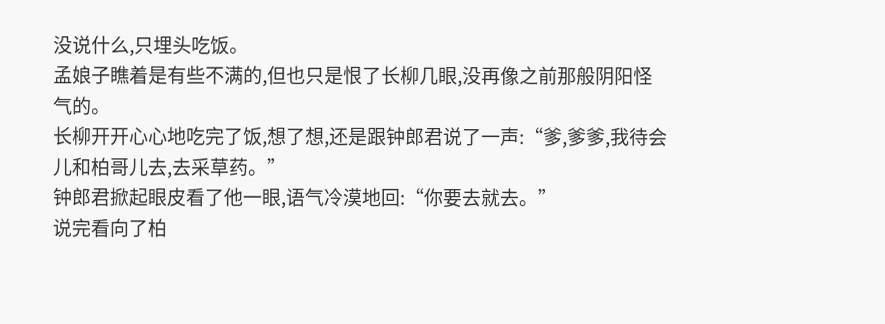没说什么,只埋头吃饭。
孟娘子瞧着是有些不满的,但也只是恨了长柳几眼,没再像之前那般阴阳怪气的。
长柳开开心心地吃完了饭,想了想,还是跟钟郎君说了一声:“爹,爹爹,我待会儿和柏哥儿去,去采草药。”
钟郎君掀起眼皮看了他一眼,语气冷漠地回:“你要去就去。”
说完看向了柏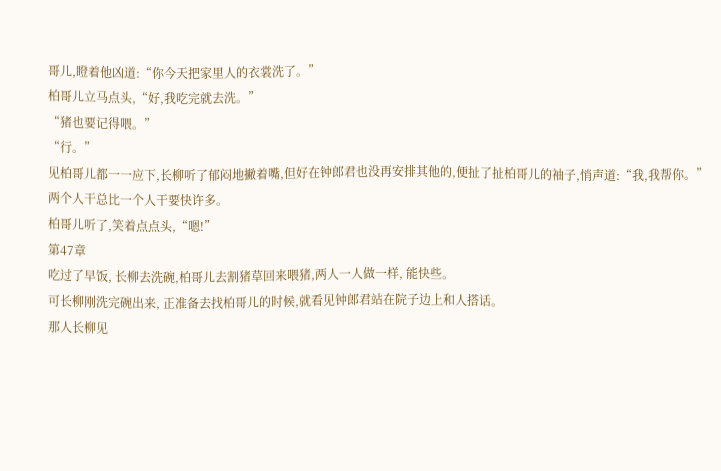哥儿,瞪着他凶道:“你今天把家里人的衣裳洗了。”
柏哥儿立马点头,“好,我吃完就去洗。”
“猪也要记得喂。”
“行。”
见柏哥儿都一一应下,长柳听了郁闷地撇着嘴,但好在钟郎君也没再安排其他的,便扯了扯柏哥儿的袖子,悄声道:“我,我帮你。”
两个人干总比一个人干要快许多。
柏哥儿听了,笑着点点头,“嗯!”
第47章
吃过了早饭, 长柳去洗碗,柏哥儿去割猪草回来喂猪,两人一人做一样, 能快些。
可长柳刚洗完碗出来, 正准备去找柏哥儿的时候,就看见钟郎君站在院子边上和人搭话。
那人长柳见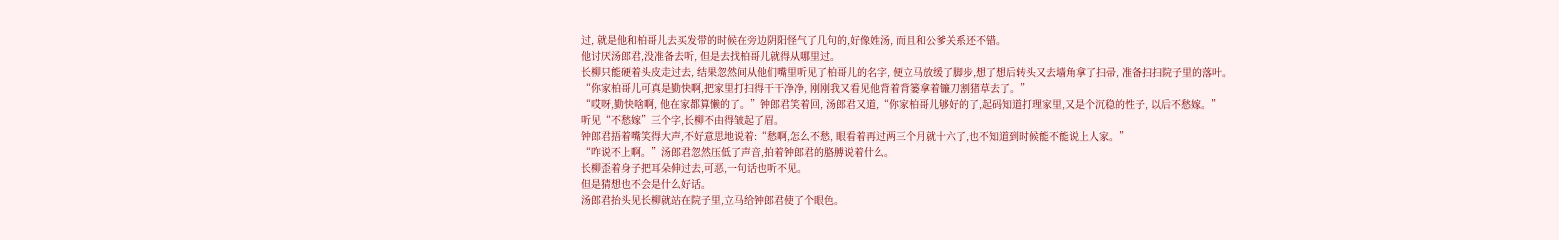过, 就是他和柏哥儿去买发带的时候在旁边阴阳怪气了几句的,好像姓汤, 而且和公爹关系还不错。
他讨厌汤郎君,没准备去听, 但是去找柏哥儿就得从哪里过。
长柳只能硬着头皮走过去, 结果忽然间从他们嘴里听见了柏哥儿的名字, 便立马放缓了脚步,想了想后转头又去墙角拿了扫帚, 准备扫扫院子里的落叶。
“你家柏哥儿可真是勤快啊,把家里打扫得干干净净, 刚刚我又看见他背着背篓拿着镰刀割猪草去了。”
“哎呀,勤快啥啊, 他在家都算懒的了。”钟郎君笑着回, 汤郎君又道,“你家柏哥儿够好的了,起码知道打理家里,又是个沉稳的性子, 以后不愁嫁。”
听见“不愁嫁”三个字,长柳不由得皱起了眉。
钟郎君捂着嘴笑得大声,不好意思地说着:“愁啊,怎么不愁, 眼看着再过两三个月就十六了,也不知道到时候能不能说上人家。”
“咋说不上啊。”汤郎君忽然压低了声音,拍着钟郎君的胳膊说着什么。
长柳歪着身子把耳朵伸过去,可恶,一句话也听不见。
但是猜想也不会是什么好话。
汤郎君抬头见长柳就站在院子里,立马给钟郎君使了个眼色。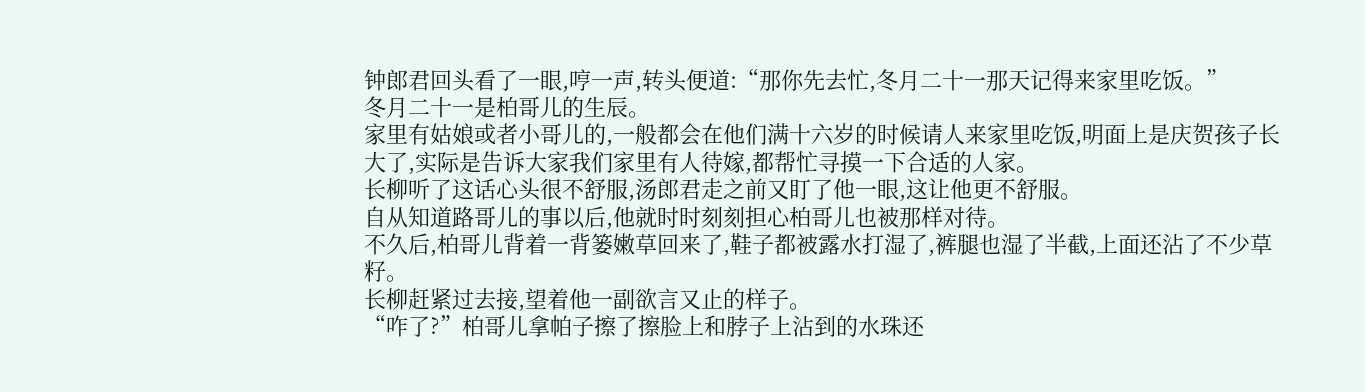钟郎君回头看了一眼,哼一声,转头便道:“那你先去忙,冬月二十一那天记得来家里吃饭。”
冬月二十一是柏哥儿的生辰。
家里有姑娘或者小哥儿的,一般都会在他们满十六岁的时候请人来家里吃饭,明面上是庆贺孩子长大了,实际是告诉大家我们家里有人待嫁,都帮忙寻摸一下合适的人家。
长柳听了这话心头很不舒服,汤郎君走之前又盯了他一眼,这让他更不舒服。
自从知道路哥儿的事以后,他就时时刻刻担心柏哥儿也被那样对待。
不久后,柏哥儿背着一背篓嫩草回来了,鞋子都被露水打湿了,裤腿也湿了半截,上面还沾了不少草籽。
长柳赶紧过去接,望着他一副欲言又止的样子。
“咋了?”柏哥儿拿帕子擦了擦脸上和脖子上沾到的水珠还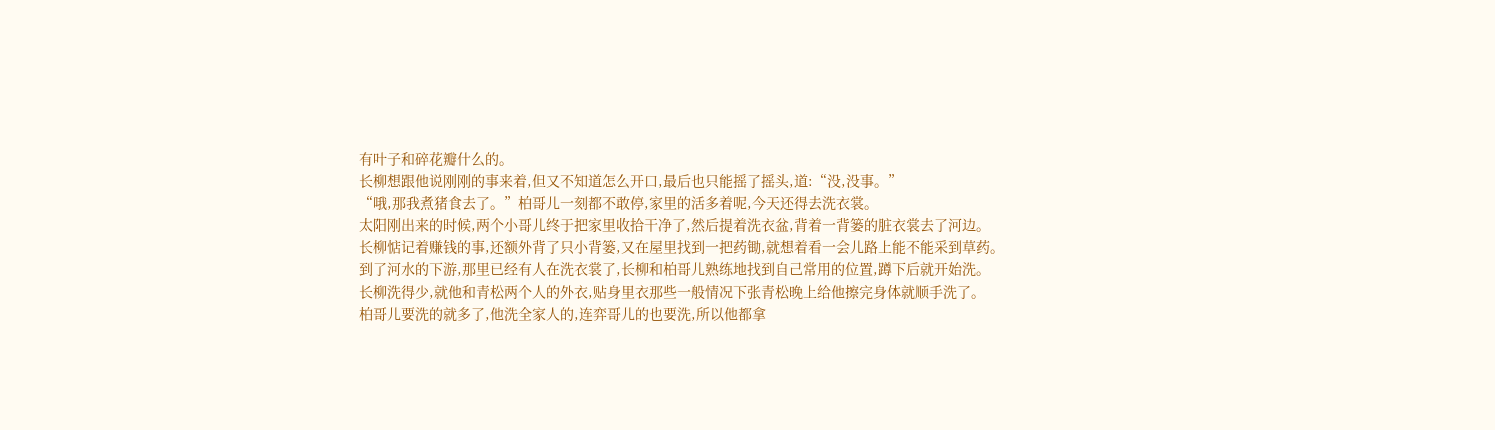有叶子和碎花瓣什么的。
长柳想跟他说刚刚的事来着,但又不知道怎么开口,最后也只能摇了摇头,道:“没,没事。”
“哦,那我煮猪食去了。”柏哥儿一刻都不敢停,家里的活多着呢,今天还得去洗衣裳。
太阳刚出来的时候,两个小哥儿终于把家里收拾干净了,然后提着洗衣盆,背着一背篓的脏衣裳去了河边。
长柳惦记着赚钱的事,还额外背了只小背篓,又在屋里找到一把药锄,就想着看一会儿路上能不能采到草药。
到了河水的下游,那里已经有人在洗衣裳了,长柳和柏哥儿熟练地找到自己常用的位置,蹲下后就开始洗。
长柳洗得少,就他和青松两个人的外衣,贴身里衣那些一般情况下张青松晚上给他擦完身体就顺手洗了。
柏哥儿要洗的就多了,他洗全家人的,连弈哥儿的也要洗,所以他都拿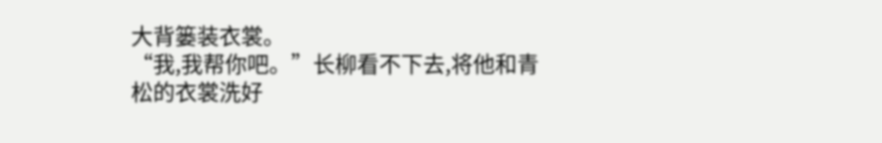大背篓装衣裳。
“我,我帮你吧。”长柳看不下去,将他和青松的衣裳洗好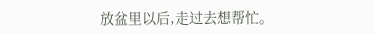放盆里以后,走过去想帮忙。